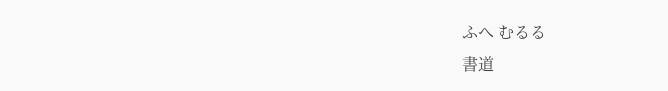ふへ むるる
書道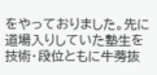をやっておりました。先に道場入りしていた塾生を技術・段位ともに牛蒡抜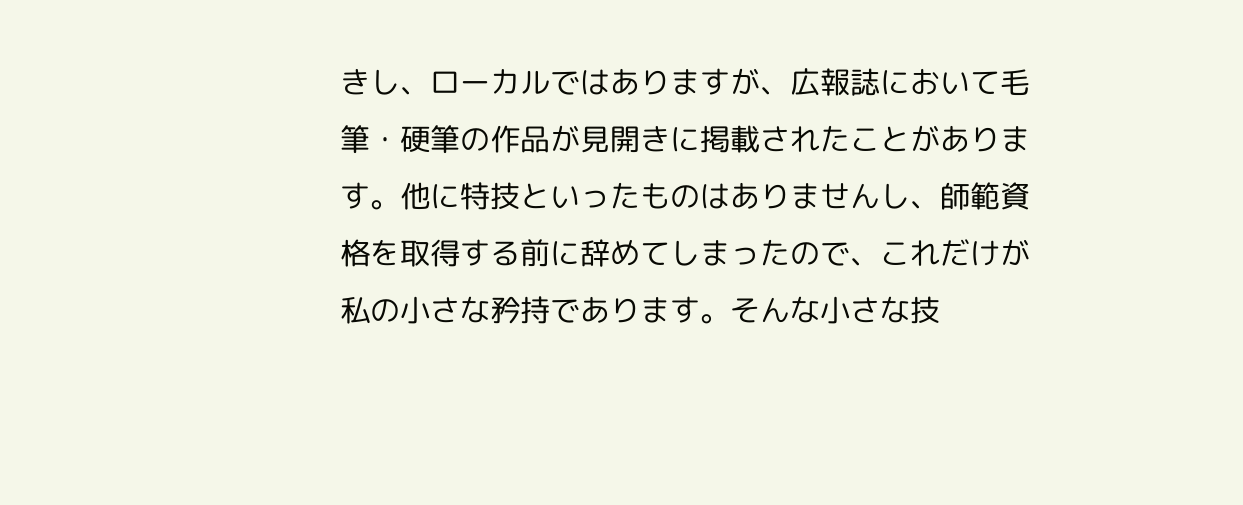きし、ローカルではありますが、広報誌において毛筆・硬筆の作品が見開きに掲載されたことがあります。他に特技といったものはありませんし、師範資格を取得する前に辞めてしまったので、これだけが私の小さな矜持であります。そんな小さな技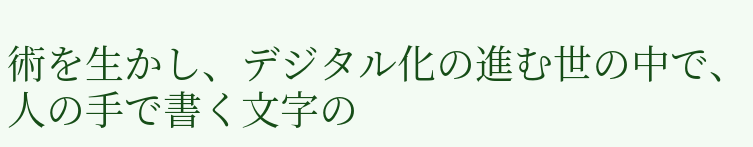術を生かし、デジタル化の進む世の中で、人の手で書く文字の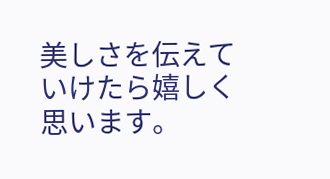美しさを伝えていけたら嬉しく思います。